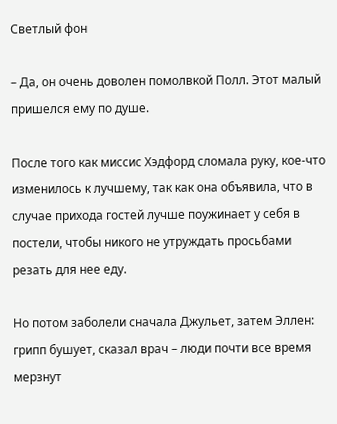Светлый фон

– Да, он очень доволен помолвкой Полл. Этот малый пришелся ему по душе.

После того как миссис Хэдфорд сломала руку, кое-что изменилось к лучшему, так как она объявила, что в случае прихода гостей лучше поужинает у себя в постели, чтобы никого не утруждать просьбами резать для нее еду.

Но потом заболели сначала Джульет, затем Эллен: грипп бушует, сказал врач – люди почти все время мерзнут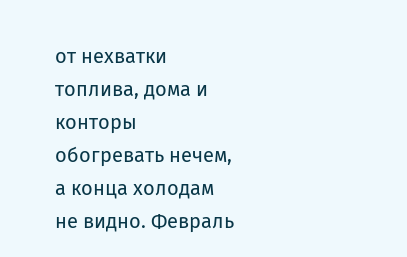от нехватки топлива, дома и конторы обогревать нечем, а конца холодам не видно. Февраль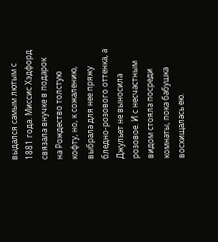выдался самым лютым с 1881 года. Миссис Хэдфорд связала внучке в подарок на Рождество толстую кофту, но, к сожалению, выбрала для нее пряжу бледно-розового оттенка, а Джульет не выносила розовое. И с несчастным видом стояла посреди комнаты, пока бабушка восхищалась ею.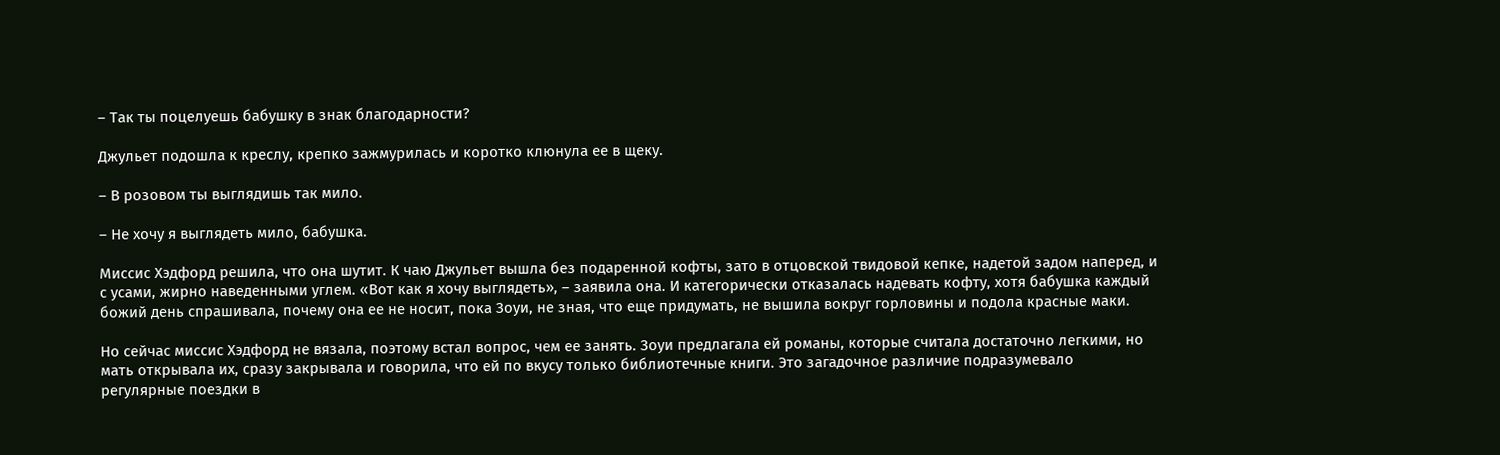– Так ты поцелуешь бабушку в знак благодарности?

Джульет подошла к креслу, крепко зажмурилась и коротко клюнула ее в щеку.

– В розовом ты выглядишь так мило.

– Не хочу я выглядеть мило, бабушка.

Миссис Хэдфорд решила, что она шутит. К чаю Джульет вышла без подаренной кофты, зато в отцовской твидовой кепке, надетой задом наперед, и с усами, жирно наведенными углем. «Вот как я хочу выглядеть», – заявила она. И категорически отказалась надевать кофту, хотя бабушка каждый божий день спрашивала, почему она ее не носит, пока Зоуи, не зная, что еще придумать, не вышила вокруг горловины и подола красные маки.

Но сейчас миссис Хэдфорд не вязала, поэтому встал вопрос, чем ее занять. Зоуи предлагала ей романы, которые считала достаточно легкими, но мать открывала их, сразу закрывала и говорила, что ей по вкусу только библиотечные книги. Это загадочное различие подразумевало регулярные поездки в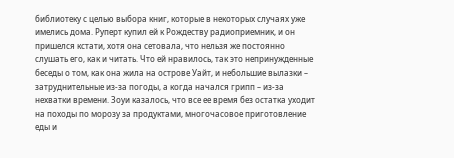библиотеку с целью выбора книг, которые в некоторых случаях уже имелись дома. Руперт купил ей к Рождеству радиоприемник, и он пришелся кстати, хотя она сетовала, что нельзя же постоянно слушать его, как и читать. Что ей нравилось, так это непринужденные беседы о том, как она жила на острове Уайт, и небольшие вылазки – затруднительные из-за погоды, а когда начался грипп – из-за нехватки времени. Зоуи казалось, что все ее время без остатка уходит на походы по морозу за продуктами, многочасовое приготовление еды и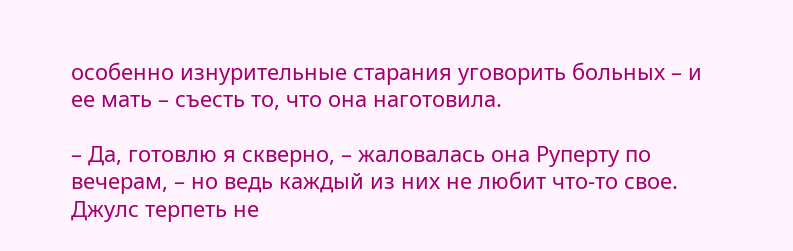особенно изнурительные старания уговорить больных – и ее мать – съесть то, что она наготовила.

– Да, готовлю я скверно, – жаловалась она Руперту по вечерам, – но ведь каждый из них не любит что-то свое. Джулс терпеть не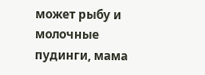может рыбу и молочные пудинги, мама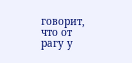говорит, что от рагу у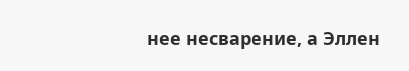нее несварение, а Эллен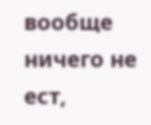вообще ничего не ест,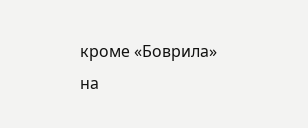кроме «Боврила» на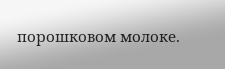порошковом молоке.